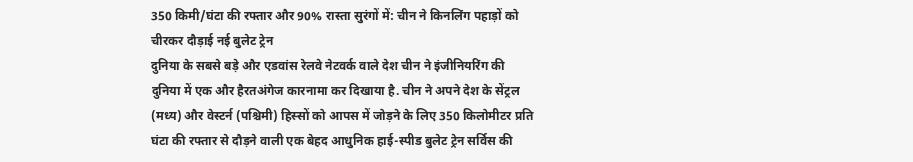350 किमी/घंटा की रफ्तार और 90% रास्ता सुरंगों में: चीन ने किनलिंग पहाड़ों को चीरकर दौड़ाई नई बुलेट ट्रेन
दुनिया के सबसे बड़े और एडवांस रेलवे नेटवर्क वाले देश चीन ने इंजीनियरिंग की दुनिया में एक और हैरतअंगेज कारनामा कर दिखाया है. चीन ने अपने देश के सेंट्रल (मध्य) और वेस्टर्न (पश्चिमी) हिस्सों को आपस में जोड़ने के लिए 350 किलोमीटर प्रति घंटा की रफ्तार से दौड़ने वाली एक बेहद आधुनिक हाई-स्पीड बुलेट ट्रेन सर्विस की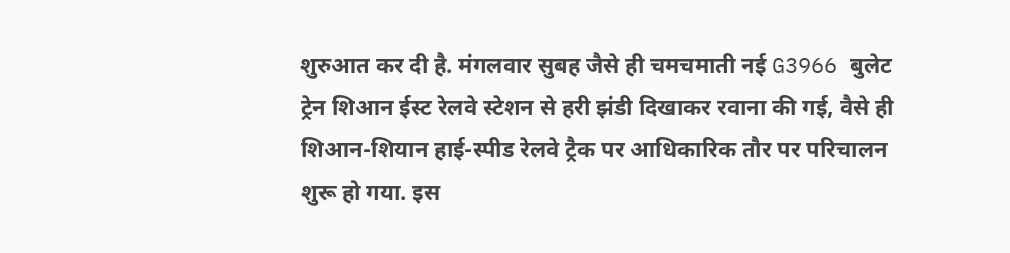शुरुआत कर दी है. मंगलवार सुबह जैसे ही चमचमाती नई G3966 बुलेट ट्रेन शिआन ईस्ट रेलवे स्टेशन से हरी झंडी दिखाकर रवाना की गई, वैसे ही शिआन-शियान हाई-स्पीड रेलवे ट्रैक पर आधिकारिक तौर पर परिचालन शुरू हो गया. इस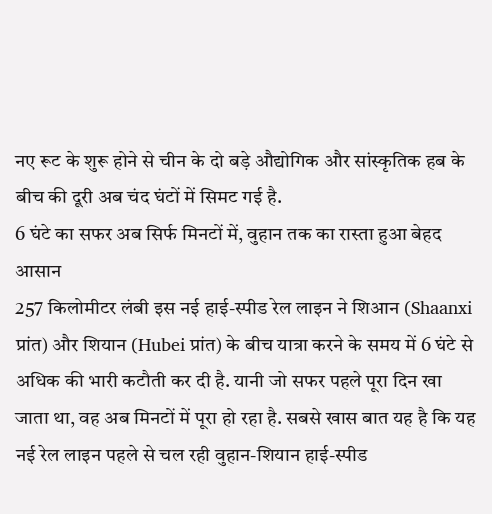नए रूट के शुरू होने से चीन के दो बड़े औद्योगिक और सांस्कृतिक हब के बीच की दूरी अब चंद घंटों में सिमट गई है.
6 घंटे का सफर अब सिर्फ मिनटों में, वुहान तक का रास्ता हुआ बेहद आसान
257 किलोमीटर लंबी इस नई हाई-स्पीड रेल लाइन ने शिआन (Shaanxi प्रांत) और शियान (Hubei प्रांत) के बीच यात्रा करने के समय में 6 घंटे से अधिक की भारी कटौती कर दी है. यानी जो सफर पहले पूरा दिन खा जाता था, वह अब मिनटों में पूरा हो रहा है. सबसे खास बात यह है कि यह नई रेल लाइन पहले से चल रही वुहान-शियान हाई-स्पीड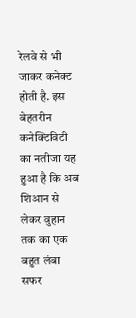रेलवे से भी जाकर कनेक्ट होती है. इस बेहतरीन कनेक्टिविटी का नतीजा यह हुआ है कि अब शिआन से लेकर वुहान तक का एक बहुत लंबा सफर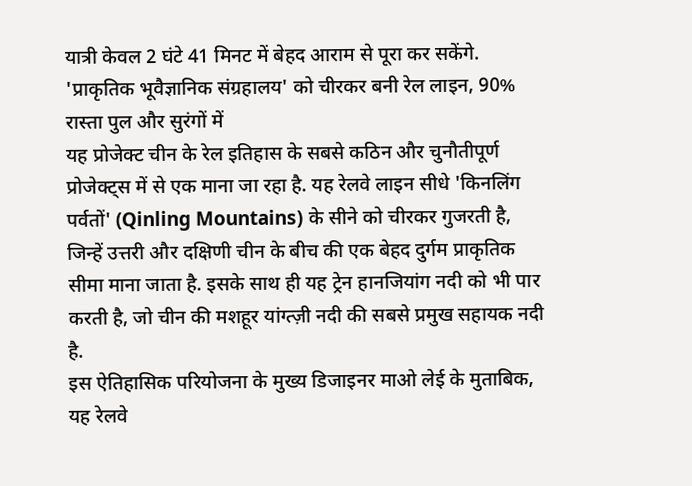यात्री केवल 2 घंटे 41 मिनट में बेहद आराम से पूरा कर सकेंगे.
'प्राकृतिक भूवैज्ञानिक संग्रहालय' को चीरकर बनी रेल लाइन, 90% रास्ता पुल और सुरंगों में
यह प्रोजेक्ट चीन के रेल इतिहास के सबसे कठिन और चुनौतीपूर्ण प्रोजेक्ट्स में से एक माना जा रहा है. यह रेलवे लाइन सीधे 'किनलिंग पर्वतों' (Qinling Mountains) के सीने को चीरकर गुजरती है, जिन्हें उत्तरी और दक्षिणी चीन के बीच की एक बेहद दुर्गम प्राकृतिक सीमा माना जाता है. इसके साथ ही यह ट्रेन हानजियांग नदी को भी पार करती है, जो चीन की मशहूर यांग्त्ज़ी नदी की सबसे प्रमुख सहायक नदी है.
इस ऐतिहासिक परियोजना के मुख्य डिजाइनर माओ लेई के मुताबिक, यह रेलवे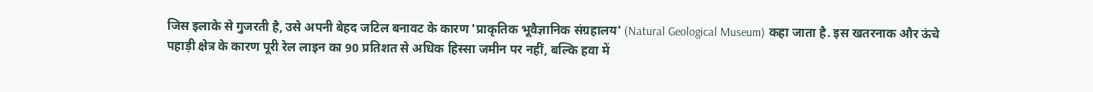जिस इलाके से गुजरती है, उसे अपनी बेहद जटिल बनावट के कारण 'प्राकृतिक भूवैज्ञानिक संग्रहालय' (Natural Geological Museum) कहा जाता है. इस खतरनाक और ऊंचे पहाड़ी क्षेत्र के कारण पूरी रेल लाइन का 90 प्रतिशत से अधिक हिस्सा जमीन पर नहीं, बल्कि हवा में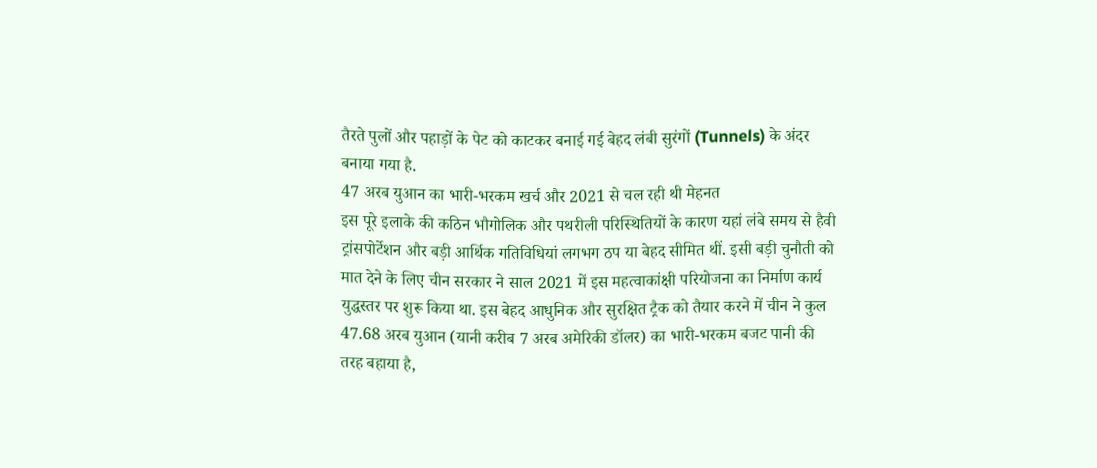तैरते पुलों और पहाड़ों के पेट को काटकर बनाई गई बेहद लंबी सुरंगों (Tunnels) के अंदर बनाया गया है.
47 अरब युआन का भारी-भरकम खर्च और 2021 से चल रही थी मेहनत
इस पूरे इलाके की कठिन भौगोलिक और पथरीली परिस्थितियों के कारण यहां लंबे समय से हैवी ट्रांसपोर्टेशन और बड़ी आर्थिक गतिविधियां लगभग ठप या बेहद सीमित थीं. इसी बड़ी चुनौती को मात देने के लिए चीन सरकार ने साल 2021 में इस महत्वाकांक्षी परियोजना का निर्माण कार्य युद्धस्तर पर शुरू किया था. इस बेहद आधुनिक और सुरक्षित ट्रैक को तैयार करने में चीन ने कुल 47.68 अरब युआन (यानी करीब 7 अरब अमेरिकी डॉलर) का भारी-भरकम बजट पानी की तरह बहाया है,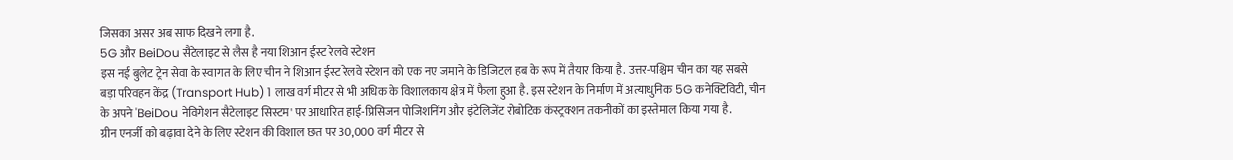जिसका असर अब साफ दिखने लगा है.
5G और BeiDou सैटेलाइट से लैस है नया शिआन ईस्ट रेलवे स्टेशन
इस नई बुलेट ट्रेन सेवा के स्वागत के लिए चीन ने शिआन ईस्ट रेलवे स्टेशन को एक नए जमाने के डिजिटल हब के रूप में तैयार किया है. उत्तर-पश्चिम चीन का यह सबसे बड़ा परिवहन केंद्र (Transport Hub) 1 लाख वर्ग मीटर से भी अधिक के विशालकाय क्षेत्र में फैला हुआ है. इस स्टेशन के निर्माण में अत्याधुनिक 5G कनेक्टिविटी, चीन के अपने 'BeiDou नेविगेशन सैटेलाइट सिस्टम' पर आधारित हाई-प्रिसिजन पोजिशनिंग और इंटेलिजेंट रोबोटिक कंस्ट्रक्शन तकनीकों का इस्तेमाल किया गया है.
ग्रीन एनर्जी को बढ़ावा देने के लिए स्टेशन की विशाल छत पर 30,000 वर्ग मीटर से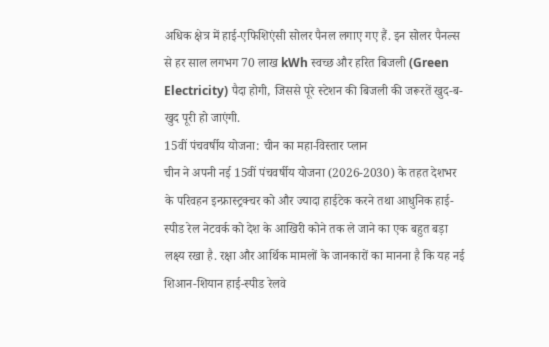अधिक क्षेत्र में हाई-एफिशिएंसी सोलर पैनल लगाए गए हैं. इन सोलर पैनल्स से हर साल लगभग 70 लाख kWh स्वच्छ और हरित बिजली (Green Electricity) पैदा होगी, जिससे पूरे स्टेशन की बिजली की जरूरतें खुद-ब-खुद पूरी हो जाएंगी.
15वीं पंचवर्षीय योजना: चीन का महा-विस्तार प्लान
चीन ने अपनी नई 15वीं पंचवर्षीय योजना (2026-2030) के तहत देशभर के परिवहन इन्फ्रास्ट्रक्चर को और ज्यादा हाईटेक करने तथा आधुनिक हाई-स्पीड रेल नेटवर्क को देश के आखिरी कोने तक ले जाने का एक बहुत बड़ा लक्ष्य रखा है. रक्षा और आर्थिक मामलों के जानकारों का मानना है कि यह नई शिआन-शियान हाई-स्पीड रेलवे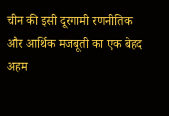चीन की इसी दूरगामी रणनीतिक और आर्थिक मजबूती का एक बेहद अहम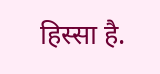हिस्सा है.